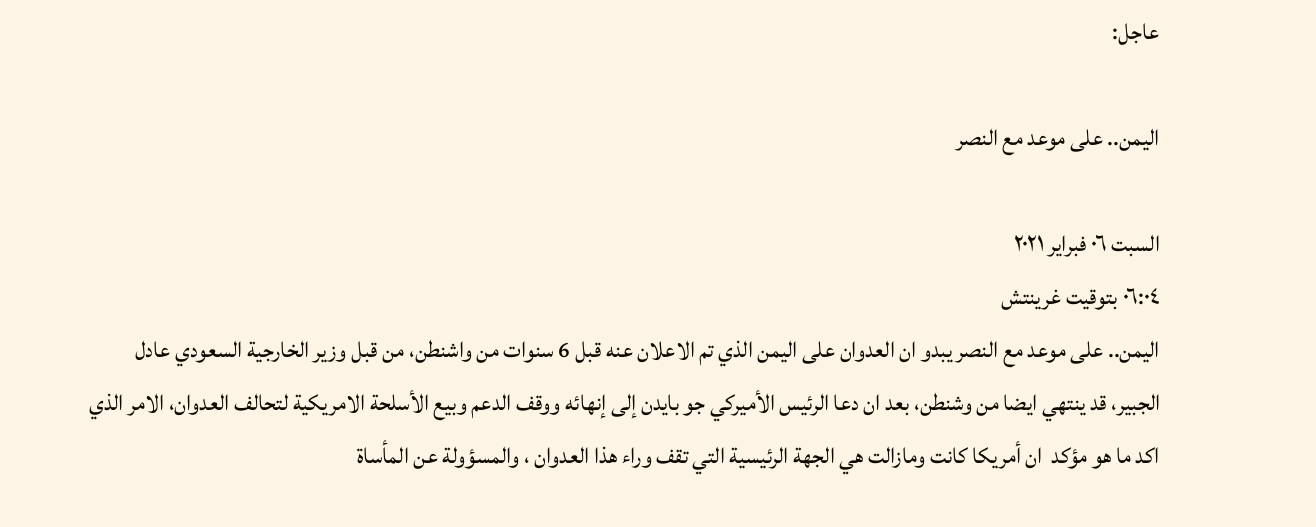عاجل:

اليمن.. على موعد مع النصر

السبت ٠٦ فبراير ٢٠٢١
٠٦:٠٤ بتوقيت غرينتش
اليمن.. على موعد مع النصر يبدو ان العدوان على اليمن الذي تم الاعلان عنه قبل 6 سنوات من واشنطن، من قبل وزير الخارجية السعودي عادل الجبير، قد ينتهي ايضا من وشنطن، بعد ان دعا الرئيس الأميركي جو بايدن إلى إنهائه ووقف الدعم وبيع الأسلحة الامريكية لتحالف العدوان، الامر الذي اكد ما هو مؤكد  ان أمريكا كانت ومازالت هي الجهة الرئيسية التي تقف وراء هذا العدوان ، والمسؤولة عن المأساة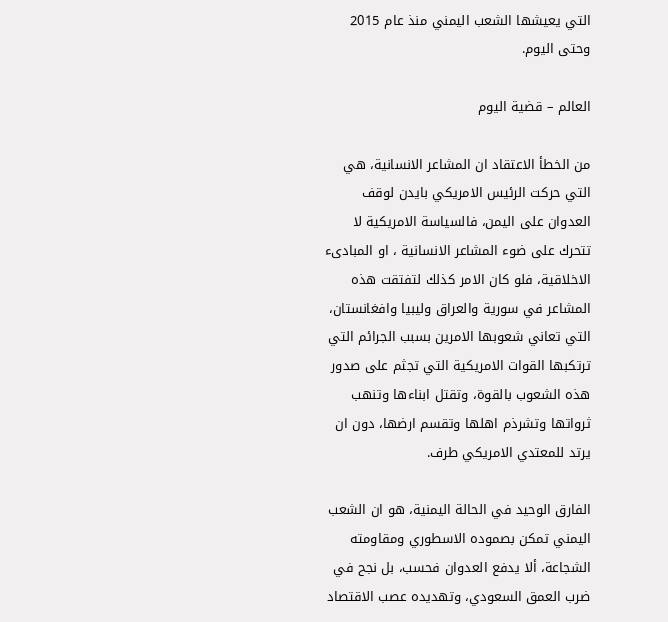التي يعيشها الشعب اليمني منذ عام 2015 وحتى اليوم.

العالم – قضية اليوم

من الخطأ الاعتقاد ان المشاعر الانسانية، هي التي حركت الرئيس الامريكي بايدن لوقف العدوان على اليمن، فالسياسة الامريكية لا تتحرك على ضوء المشاعر الانسانية ، او المبادىء الاخلاقية، فلو كان الامر كذلك لتفتقت هذه المشاعر في سورية والعراق وليبيا وافغانستان، التي تعاني شعوبها الامرين بسبب الجرائم التي ترتكبها القوات الامريكية التي تجثم على صدور هذه الشعوب بالقوة، وتقتل ابناءها وتنهب ثرواتها وتشرذم اهلها وتقسم ارضها، دون ان يرتد للمعتدي الامريكي طرف.

الفارق الوحيد في الحالة اليمنية، هو ان الشعب اليمني تمكن بصموده الاسطوري ومقاومته الشجاعة، ألا يدفع العدوان فحسب، بل نجح في ضرب العمق السعودي، وتهديده عصب الاقتصاد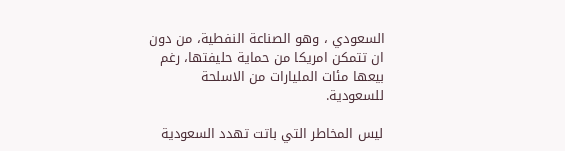السعودي ، وهو الصناعة النفطية، من دون ان تتمكن امريكا من حماية حليفتها، رغم بيعها مئات المليارات من الاسلحة للسعودية.

ليس المخاطر التي باتت تهدد السعودية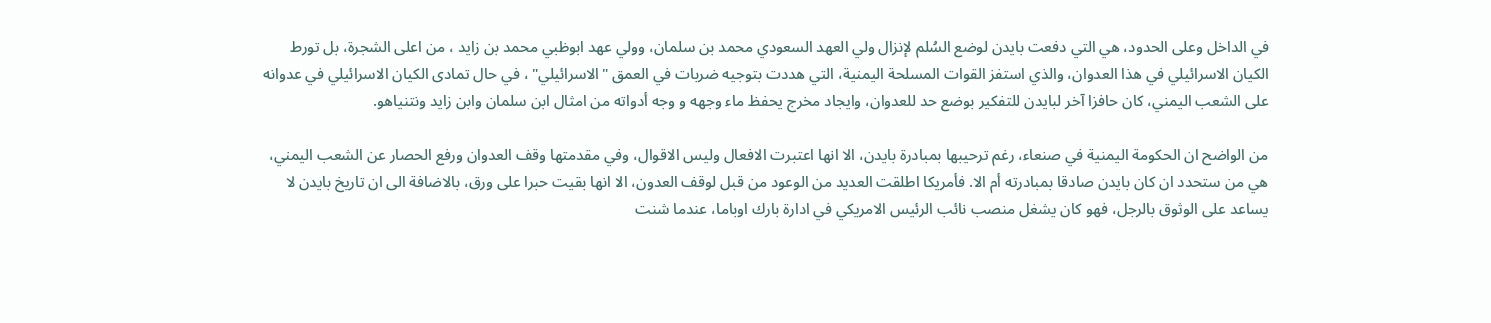في الداخل وعلى الحدود، هي التي دفعت بايدن لوضع السُلم لإنزال ولي العهد السعودي محمد بن سلمان، وولي عهد ابوظبي محمد بن زايد ، من اعلى الشجرة، بل تورط الكيان الاسرائيلي في هذا العدوان، والذي استفز القوات المسلحة اليمنية، التي هددت بتوجيه ضربات في العمق "الاسرائيلي" ، في حال تمادى الكيان الاسرائيلي في عدوانه على الشعب اليمني، كان حافزا آخر لبايدن للتفكير بوضع حد للعدوان، وايجاد مخرج يحفظ ماء وجهه و وجه أدواته من امثال ابن سلمان وابن زايد ونتنياهو.

من الواضح ان الحكومة اليمنية في صنعاء، رغم ترحيبها بمبادرة بايدن، الا انها اعتبرت الافعال وليس الاقوال، وفي مقدمتها وقف العدوان ورفع الحصار عن الشعب اليمني، هي من ستحدد ان كان بايدن صادقا بمبادرته أم الا. فأمريكا اطلقت العديد من الوعود من قبل لوقف العدون، الا انها بقيت حبرا على ورق، بالاضافة الى ان تاريخ بايدن لا يساعد على الوثوق بالرجل، فهو كان يشغل منصب نائب الرئيس الامريكي في ادارة بارك اوباما، عندما شنت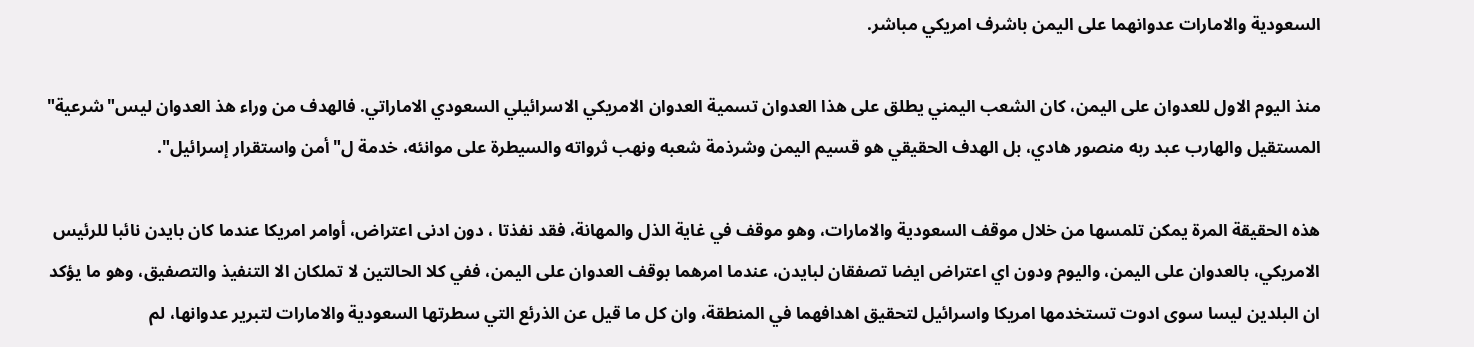السعودية والامارات عدوانهما على اليمن باشرف امريكي مباشر.

منذ اليوم الاول للعدوان على اليمن، كان الشعب اليمني يطلق على هذا العدوان تسمية العدوان الامريكي الاسرائيلي السعودي الاماراتي. فالهدف من وراء هذ العدوان ليس"شرعية" المستقيل والهارب عبد ربه منصور هادي، بل الهدف الحقيقي هو قسيم اليمن وشرذمة شعبه ونهب ثرواته والسيطرة على موانئه، خدمة ل"أمن واستقرار إسرائيل".

هذه الحقيقة المرة يمكن تلمسها من خلال موقف السعودية والامارات، وهو موقف في غاية الذل والمهانة، فقد نفذتا ، دون ادنى اعتراض، أوامر امريكا عندما كان بايدن نائبا للرئيس الامريكي، بالعدوان على اليمن، واليوم ودون اي اعتراض ايضا تصفقان لبايدن، عندما امرهما بوقف العدوان على اليمن، ففي كلا الحالتين لا تملكان الا التنفيذ والتصفيق، وهو ما يؤكد ان البلدين ليسا سوى ادوت تستخدمها امريكا واسرائيل لتحقيق اهدافهما في المنطقة، وان كل ما قيل عن الذرئع التي سطرتها السعودية والامارات لتبرير عدوانها، لم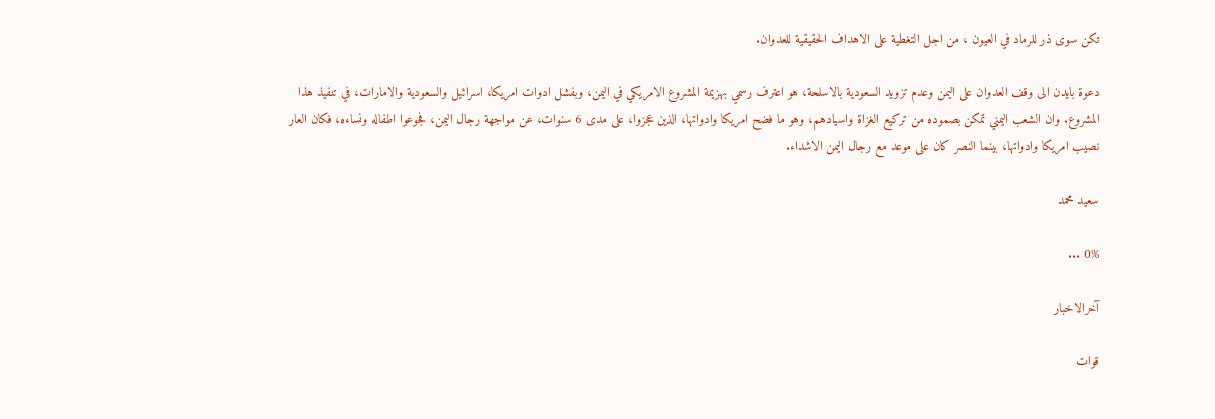تكن سوى ذر للرماد في العيون ، من اجل التغطية على الاهداف الحقيقية للعدوان.

دعوة بايدن الى وقف العدوان على اليمن وعدم تزويد السعودية بالاسلحة، هو اعترف رسمي بهزيمة المشروع الامريكي في اليمن، وبفشل ادوات امريكا، اسرائيل والسعودية والامارات، في تنفيذ هذا المشروع. وان الشعب اليمني تمكن بصموده من تركيع الغزاة واسيادهم، وهو ما فضح امريكا وادواتها، الذين عجزوا، على مدى 6 سنوات، عن مواجهة رجال اليمن، فجوعوا اطفاله ونساءه، فكان العار نصيب امريكا وادواتها، بينما النصر كان على موعد مع رجال اليمن الاشداء.

سعيد محمد

0% ...

آخرالاخبار

قوات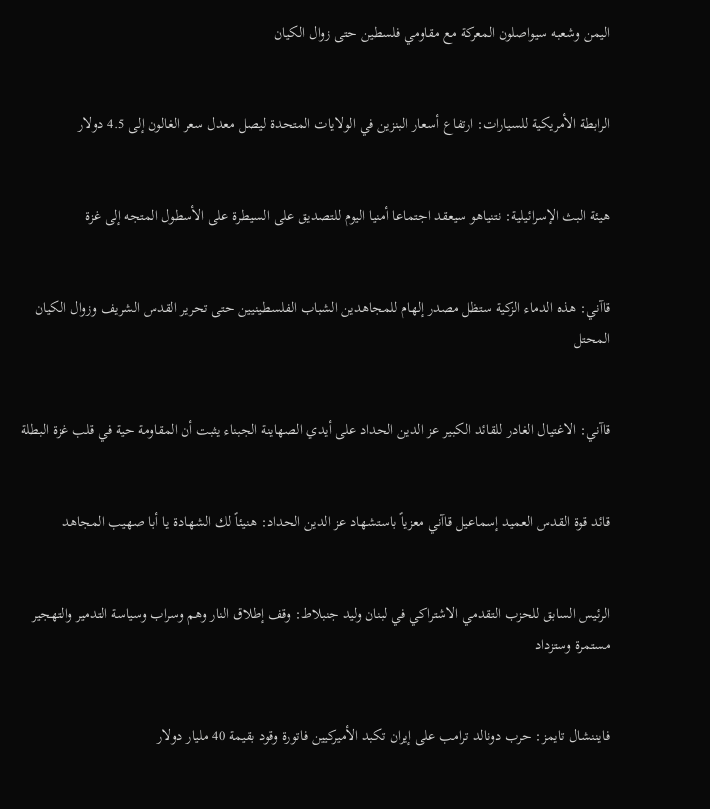اليمن وشعبه سيواصلون المعركة مع مقاومي فلسطين حتى زوال الكيان


الرابطة الأمريكية للسيارات: ارتفاع أسعار البنزين في الولايات المتحدة ليصل معدل سعر الغالون إلى 4.5 دولار


هيئة البث الإسرائيلية: نتنياهو سيعقد اجتماعا أمنيا اليوم للتصديق على السيطرة على الأسطول المتجه إلى غزة


قاآني: هذه الدماء الزكية ستظل مصدر إلهام للمجاهدين الشباب الفلسطينيين حتى تحرير القدس الشريف وزوال الكيان المحتل


قاآني: الاغتيال الغادر للقائد الكبير عز الدين الحداد على أيدي الصهاينة الجبناء يثبت أن المقاومة حية في قلب غزة البطلة


قائد قوة القدس العميد إسماعيل قاآني معزياً باستشهاد عز الدين الحداد: هنيئاً لك الشهادة يا أبا صهيب المجاهد


الرئيس السابق للحزب التقدمي الاشتراكي في لبنان وليد جنبلاط: وقف إطلاق النار وهم وسراب وسياسة التدمير والتهجير مستمرة وستزداد


فايننشال تايمز: حرب دونالد ترامب على إيران تكبد الأميركيين فاتورة وقود بقيمة 40 مليار دولار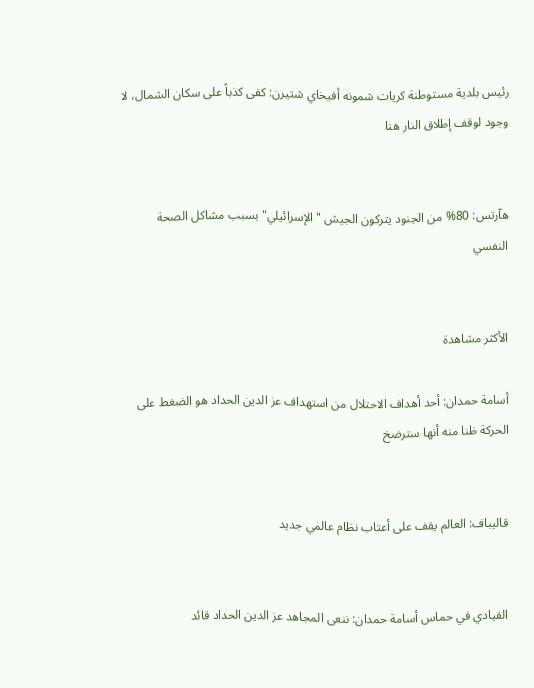رئيس بلدية مستوطنة كريات شمونه أفيخاي شتيرن: كفى كذباً على سكان الشمال، لا وجود لوقف إطلاق النار هنا


هآرتس: 80% من الجنود يتركون الجيش "الإسرائيلي" بسبب مشاكل الصحة النفسي


الأكثر مشاهدة

أسامة حمدان: أحد أهداف الاحتلال من استهداف عز الدين الحداد هو الضغط على الحركة ظنا منه أنها سترضخ


قاليباف: العالم يقف على أعتاب نظام عالمي جديد


القيادي في حماس أسامة حمدان: ننعى المجاهد عز الدين الحداد قائد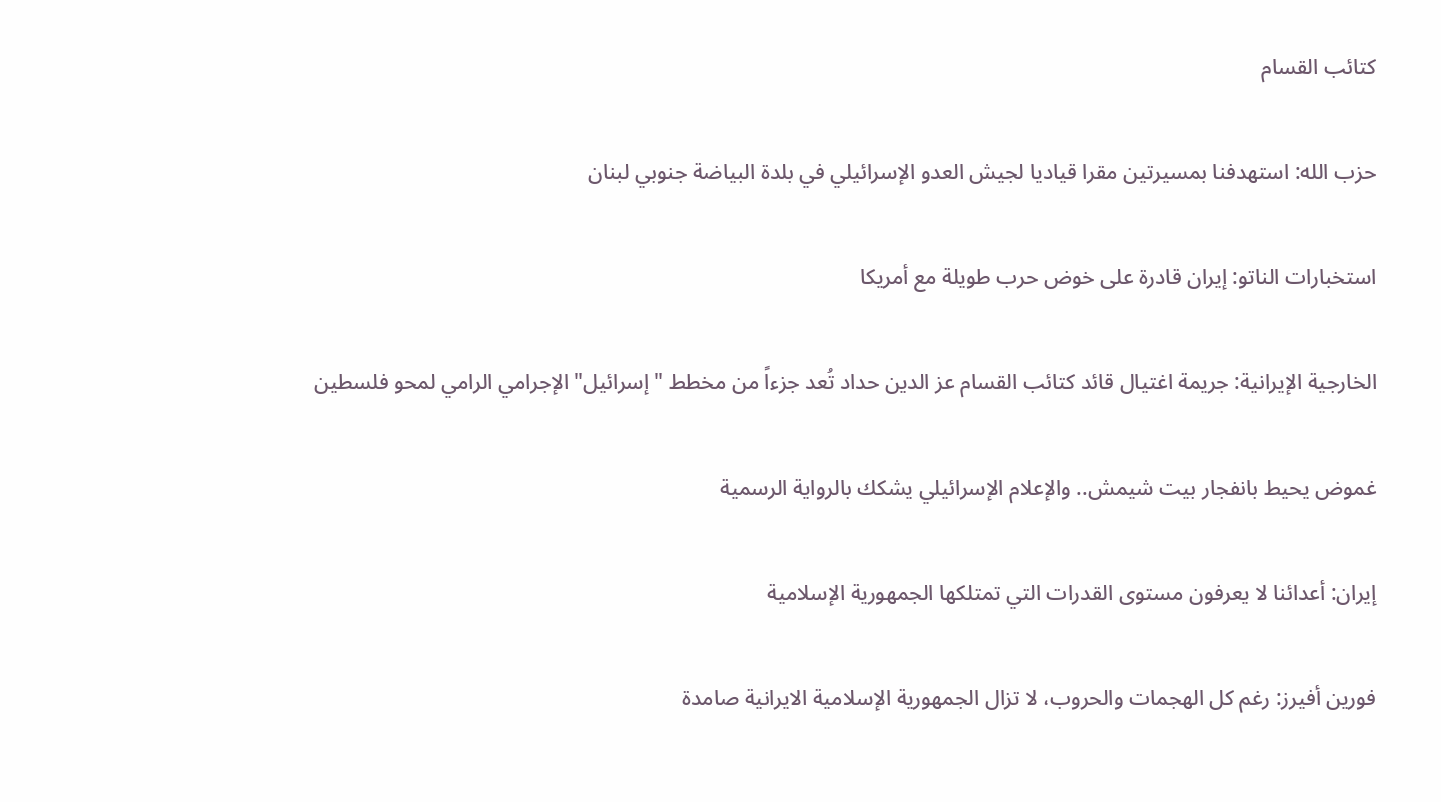كتائب القسام


حزب الله: استهدفنا بمسيرتين مقرا قياديا لجيش العدو الإسرائيلي في بلدة البياضة جنوبي لبنان


استخبارات الناتو: إيران قادرة على خوض حرب طويلة مع أمريكا


الخارجية الإيرانية: جريمة اغتيال قائد كتائب القسام عز الدين حداد تُعد جزءاً من مخطط "إسرائيل" الإجرامي الرامي لمحو فلسطين


غموض يحيط بانفجار بيت شيمش.. والإعلام الإسرائيلي يشكك بالرواية الرسمية


إيران: أعدائنا لا يعرفون مستوى القدرات التي تمتلكها الجمهورية الإسلامية


فورين أفيرز: رغم كل الهجمات والحروب، لا تزال الجمهورية الإسلامية الايرانية صامدة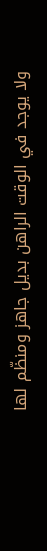ولا يوجد في الوقت الراهن بديل جاهز ومنظّم لها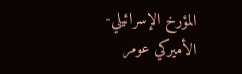المؤرخ الإسرائيلي-الأميركي عومر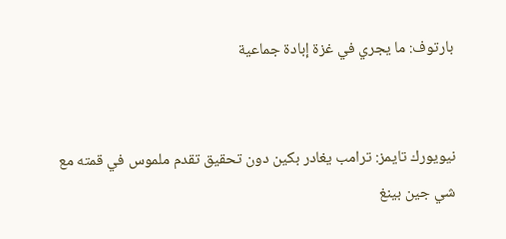بارتوف: ما يجري في غزة إبادة جماعية


نيويورك تايمز: ترامب يغادر بكين دون تحقيق تقدم ملموس في قمته مع شي جين بينغ